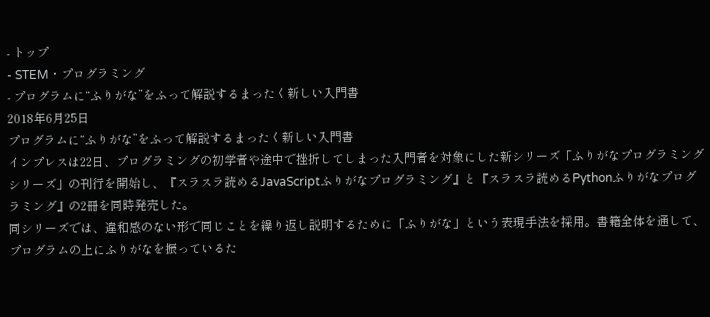- トップ
- STEM・プログラミング
- プログラムに“ふりがな”をふって解説するまったく新しい入門書
2018年6月25日
プログラムに“ふりがな”をふって解説するまったく新しい入門書
インプレスは22日、プログラミングの初学者や途中で挫折してしまった入門者を対象にした新シリーズ「ふりがなプログラミングシリーズ」の刊行を開始し、『スラスラ読めるJavaScriptふりがなプログラミング』と『スラスラ読めるPythonふりがなプログラミング』の2冊を同時発売した。
同シリーズでは、違和感のない形で同じことを繰り返し説明するために「ふりがな」という表現手法を採用。書籍全体を通して、プログラムの上にふりがなを振っているた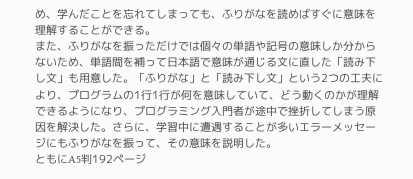め、学んだことを忘れてしまっても、ふりがなを読めばすぐに意味を理解することができる。
また、ふりがなを振っただけでは個々の単語や記号の意味しか分からないため、単語間を補って日本語で意味が通じる文に直した「読み下し文」も用意した。「ふりがな」と「読み下し文」という2つの工夫により、プログラムの1行1行が何を意味していて、どう動くのかが理解できるようになり、プログラミング入門者が途中で挫折してしまう原因を解決した。さらに、学習中に遭遇することが多いエラーメッセージにもふりがなを振って、その意味を説明した。
ともにA5判192ページ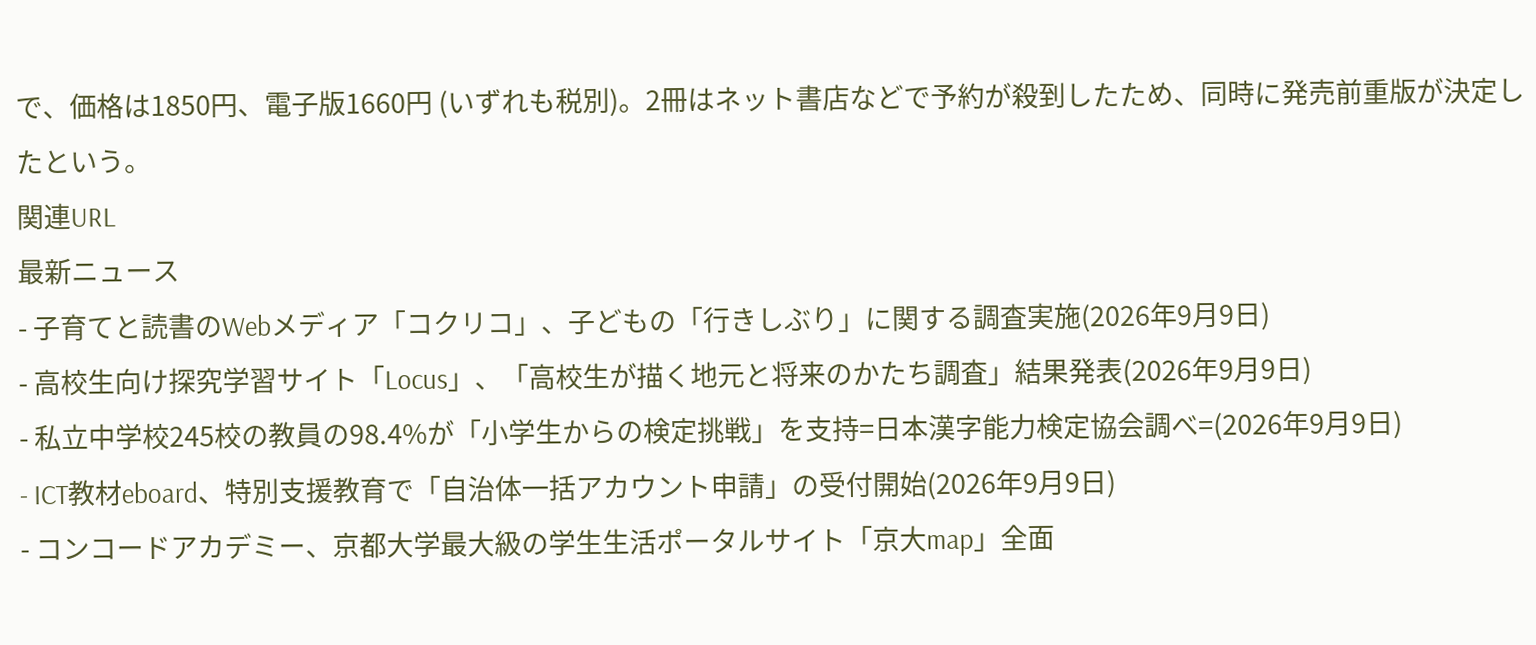で、価格は1850円、電子版1660円 (いずれも税別)。2冊はネット書店などで予約が殺到したため、同時に発売前重版が決定したという。
関連URL
最新ニュース
- 子育てと読書のWebメディア「コクリコ」、子どもの「行きしぶり」に関する調査実施(2026年9月9日)
- 高校生向け探究学習サイト「Locus」、「高校生が描く地元と将来のかたち調査」結果発表(2026年9月9日)
- 私立中学校245校の教員の98.4%が「小学生からの検定挑戦」を支持=日本漢字能力検定協会調べ=(2026年9月9日)
- ICT教材eboard、特別支援教育で「自治体一括アカウント申請」の受付開始(2026年9月9日)
- コンコードアカデミー、京都大学最大級の学生生活ポータルサイト「京大map」全面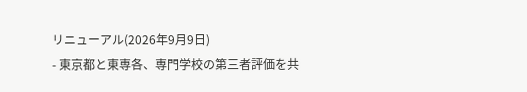リニューアル(2026年9月9日)
- 東京都と東専各、専門学校の第三者評価を共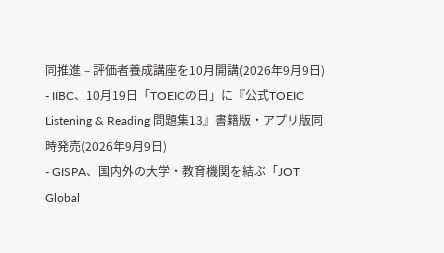同推進 – 評価者養成講座を10月開講(2026年9月9日)
- IIBC、10月19日「TOEICの日」に『公式TOEIC Listening & Reading 問題集13』書籍版・アプリ版同時発売(2026年9月9日)
- GISPA、国内外の大学・教育機関を結ぶ「JOT Global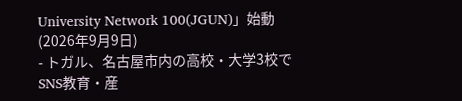University Network 100(JGUN)」始動 (2026年9月9日)
- トガル、名古屋市内の高校・大学3校でSNS教育・産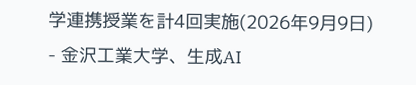学連携授業を計4回実施(2026年9月9日)
- 金沢工業大学、生成AI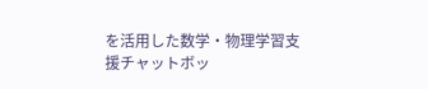を活用した数学・物理学習支援チャットボッ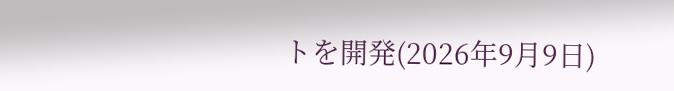トを開発(2026年9月9日)